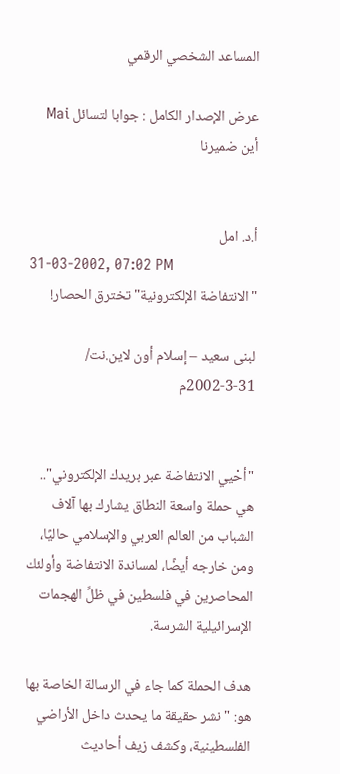المساعد الشخصي الرقمي

عرض الإصدار الكامل : جوابا لتسائل Mai أين ضميرنا


أ.د. امل
31-03-2002, 07:02 PM
"الانتفاضة الإلكترونية" تخترق الحصار!

لبنى سعيد – إسلام أون لاين.نت/ 31-3-2002م


"أحْيي الانتفاضة عبر بريدك الإلكتروني".. هي حملة واسعة النطاق يشارك بها آلاف الشباب من العالم العربي والإسلامي حاليًا، ومن خارجه أيضًا، لمساندة الانتفاضة وأولئك المحاصرين في فلسطين في ظلِّ الهجمات الإسرائيلية الشرسة.

هدف الحملة كما جاء في الرسالة الخاصة بها هو: "نشر حقيقة ما يحدث داخل الأراضي الفلسطينية، وكشف زيف أحاديث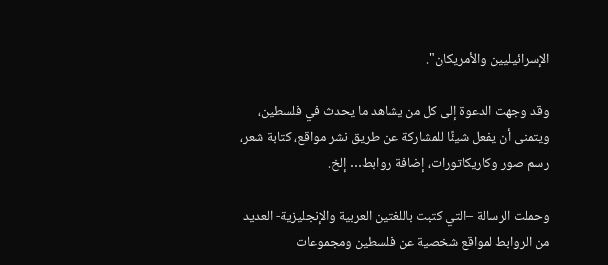الإسرائيليين والأمريكان".

وقد وجهت الدعوة إلى كل من يشاهد ما يحدث في فلسطين، ويتمنى أن يفعل شيئًا للمشاركة عن طريق نشر مواقع، كتابة شعر، رسم صور وكاريكاتورات، إضافة روابط… إلخ.

وحملت الرسالة –التي كتبت باللغتين العربية والإنجليزية- العديد من الروابط لمواقع شخصية عن فلسطين ومجموعات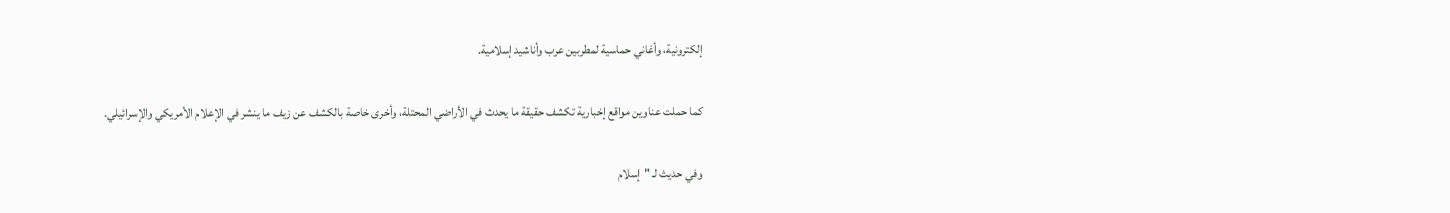إلكترونية، وأغاني حماسية لمطربين عرب وأناشيد إسلامية.

كما حملت عناوين مواقع إخبارية تكشف حقيقة ما يحدث في الأراضي المحتلة، وأخرى خاصة بالكشف عن زيف ما ينشر في الإعلام الأمريكي والإسرائيلي.

وفي حديث لـ "إسلام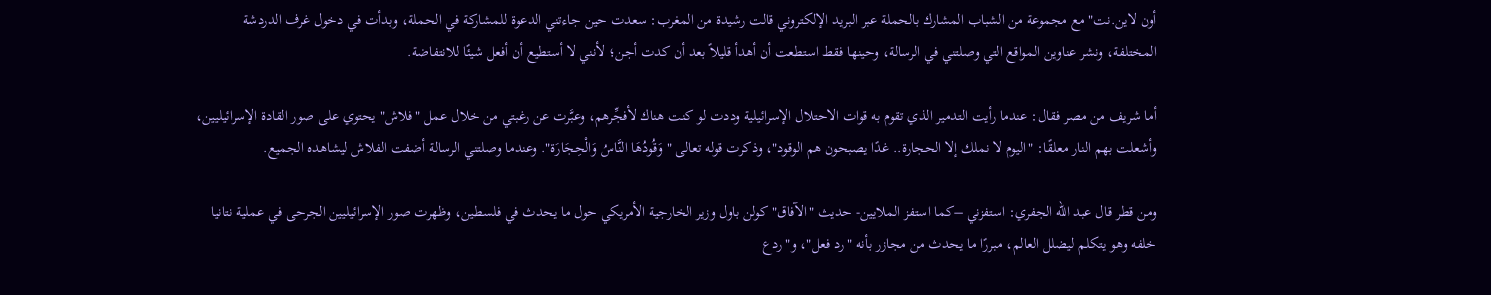أون لاين.نت" مع مجموعة من الشباب المشارك بالحملة عبر البريد الإلكتروني قالت رشيدة من المغرب: سعدت حين جاءتني الدعوة للمشاركة في الحملة، وبدأت في دخول غرف الدردشة المختلفة، ونشر عناوين المواقع التي وصلتني في الرسالة، وحينها فقط استطعت أن أهدأ قليلاً بعد أن كدت أجن؛ لأنني لا أستطيع أن أفعل شيئًا للانتفاضة.

أما شريف من مصر فقال: عندما رأيت التدمير الذي تقوم به قوات الاحتلال الإسرائيلية وددت لو كنت هناك لأفجِّرهم، وعبَّرت عن رغبتي من خلال عمل "فلاش" يحتوي على صور القادة الإسرائيليين، وأشعلت بهم النار معلقًا: "اليوم لا نملك إلا الحجارة.. غدًا يصبحون هم الوقود"، وذكرت قوله تعالى "وَقُودُهَا النَّاسُ وَالْحِجَارَة". وعندما وصلتني الرسالة أضفت الفلاش ليشاهده الجميع.

ومن قطر قال عبد الله الجفري: استفزني –كما استفز الملايين- حديث "الآفاق" كولن باول وزير الخارجية الأمريكي حول ما يحدث في فلسطين، وظهرت صور الإسرائيليين الجرحى في عملية نتانيا خلفه وهو يتكلم ليضلل العالم، مبررًا ما يحدث من مجازر بأنه "رد فعل"، و"ردع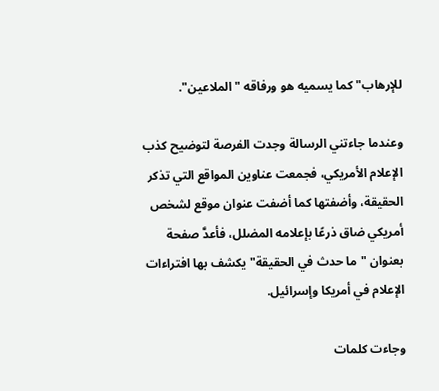للإرهاب" كما يسميه هو ورفاقه "الملاعين".

وعندما جاءتني الرسالة وجدت الفرصة لتوضيح كذب الإعلام الأمريكي، فجمعت عناوين المواقع التي تذكر الحقيقة، وأضفتها كما أضفت عنوان موقع لشخص أمريكي ضاق ذرعًا بإعلامه المضلل، فأعدَّ صفحة بعنوان "ما حدث في الحقيقة" يكشف بها افتراءات الإعلام في أمريكا وإسرائيل.

وجاءت كلمات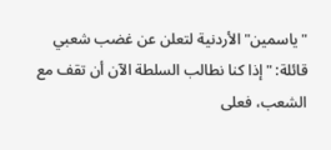"ياسمين" الأردنية لتعلن عن غضب شعبي قائلة: "إذا كنا نطالب السلطة الآن أن تقف مع الشعب، فعلى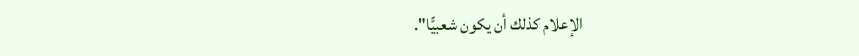الإعلام كذلك أن يكون شعبيًّا".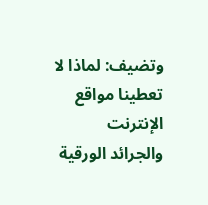وتضيف: لماذا لا تعطينا مواقع الإنترنت والجرائد الورقية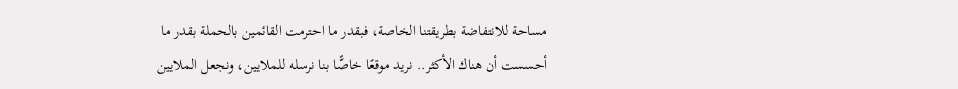مساحة للانتفاضة بطريقتنا الخاصة، فبقدر ما احترمت القائمين بالحملة بقدر ما أحسست أن هناك الأكثر.. نريد موقعًا خاصًّا بنا نرسله للملايين، ونجعل الملايين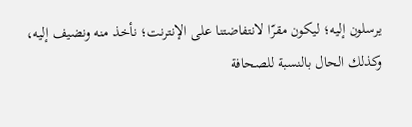يرسلون إليه؛ ليكون مقرّا لانتفاضتنا على الإنترنت؛ نأخذ منه ونضيف إليه، وكذلك الحال بالنسبة للصحافة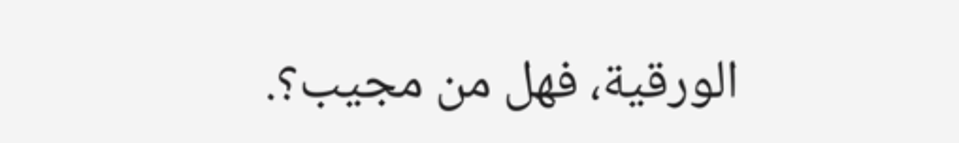الورقية، فهل من مجيب؟.